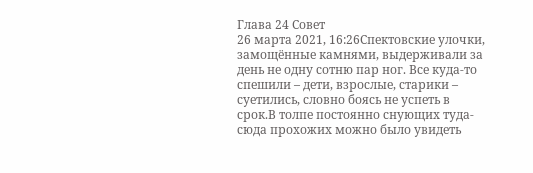Глава 24 Совет
26 марта 2021, 16:26Спектовские улочки, замощённые камнями, выдерживали за день не одну сотню пар ног. Все куда-то спешили – дети, взрослые, старики – суетились, словно боясь не успеть в срок.В толпе постоянно снующих туда-сюда прохожих можно было увидеть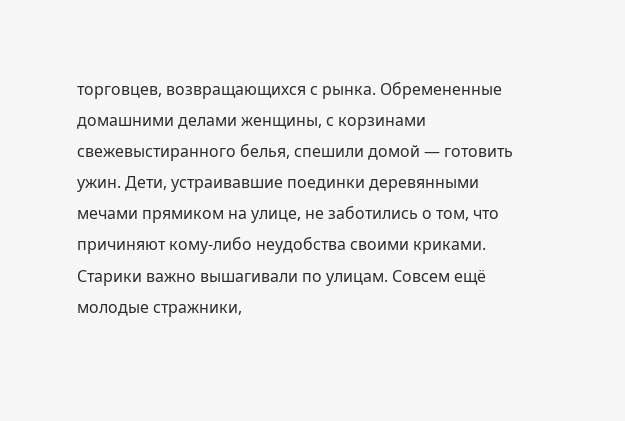торговцев, возвращающихся с рынка. Обремененные домашними делами женщины, с корзинами свежевыстиранного белья, спешили домой — готовить ужин. Дети, устраивавшие поединки деревянными мечами прямиком на улице, не заботились о том, что причиняют кому-либо неудобства своими криками. Старики важно вышагивали по улицам. Совсем ещё молодые стражники,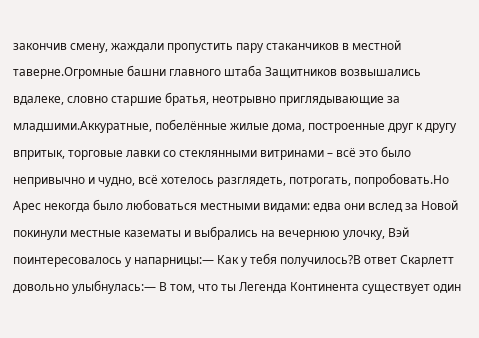закончив смену, жаждали пропустить пару стаканчиков в местной таверне.Огромные башни главного штаба Защитников возвышались вдалеке, словно старшие братья, неотрывно приглядывающие за младшими.Аккуратные, побелённые жилые дома, построенные друг к другу впритык, торговые лавки со стеклянными витринами – всё это было непривычно и чудно, всё хотелось разглядеть, потрогать, попробовать.Но Арес некогда было любоваться местными видами: едва они вслед за Новой покинули местные казематы и выбрались на вечернюю улочку, Вэй поинтересовалось у напарницы:— Как у тебя получилось?В ответ Скарлетт довольно улыбнулась:— В том, что ты Легенда Континента существует один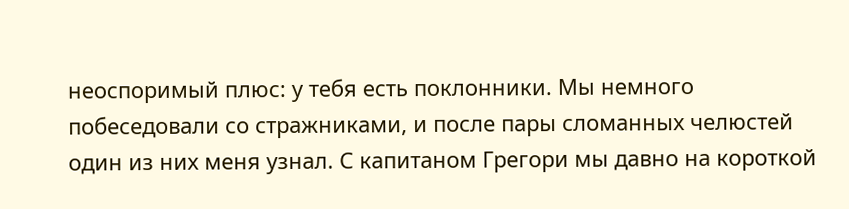неоспоримый плюс: у тебя есть поклонники. Мы немного побеседовали со стражниками, и после пары сломанных челюстей один из них меня узнал. С капитаном Грегори мы давно на короткой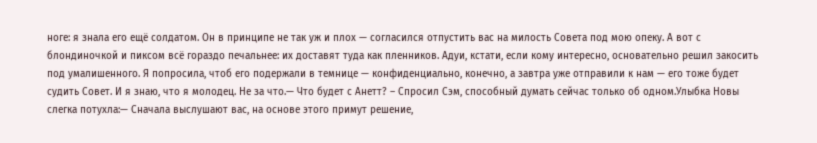ноге: я знала его ещё солдатом. Он в принципе не так уж и плох — согласился отпустить вас на милость Совета под мою опеку. А вот с блондиночкой и пиксом всё гораздо печальнее: их доставят туда как пленников. Адуи, кстати, если кому интересно, основательно решил закосить под умалишенного. Я попросила, чтоб его подержали в темнице — конфиденциально, конечно, а завтра уже отправили к нам — его тоже будет судить Совет. И я знаю, что я молодец. Не за что.— Что будет с Анетт? – Спросил Сэм, способный думать сейчас только об одном.Улыбка Новы слегка потухла:— Сначала выслушают вас, на основе этого примут решение,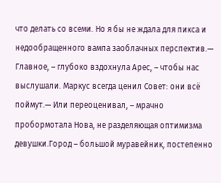что делать со всеми. Но я бы не ждала для пикса и недообращенного вампа заоблачных перспектив.— Главное, – глубоко вздохнула Арес, – чтобы нас выслушали. Маркус всегда ценил Совет: они всё поймут.— Или переоценивал, – мрачно пробормотала Нова, не разделяющая оптимизма девушки.Город – большой муравейник, постепенно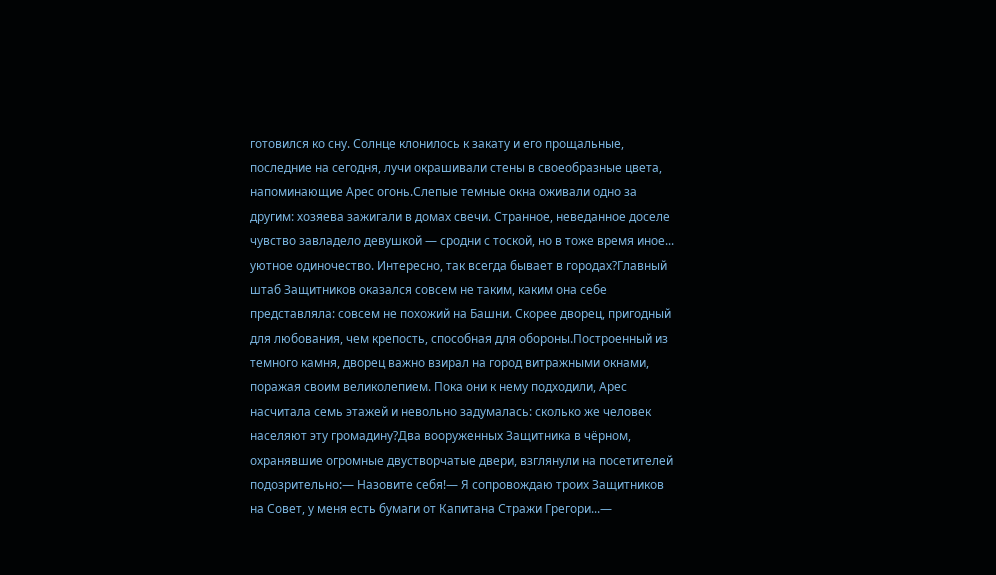готовился ко сну. Солнце клонилось к закату и его прощальные, последние на сегодня, лучи окрашивали стены в своеобразные цвета, напоминающие Арес огонь.Слепые темные окна оживали одно за другим: хозяева зажигали в домах свечи. Странное, неведанное доселе чувство завладело девушкой — сродни с тоской, но в тоже время иное... уютное одиночество. Интересно, так всегда бывает в городах?Главный штаб Защитников оказался совсем не таким, каким она себе представляла: совсем не похожий на Башни. Скорее дворец, пригодный для любования, чем крепость, способная для обороны.Построенный из темного камня, дворец важно взирал на город витражными окнами, поражая своим великолепием. Пока они к нему подходили, Арес насчитала семь этажей и невольно задумалась: сколько же человек населяют эту громадину?Два вооруженных Защитника в чёрном, охранявшие огромные двустворчатые двери, взглянули на посетителей подозрительно:— Назовите себя!— Я сопровождаю троих Защитников на Совет, у меня есть бумаги от Капитана Стражи Грегори...—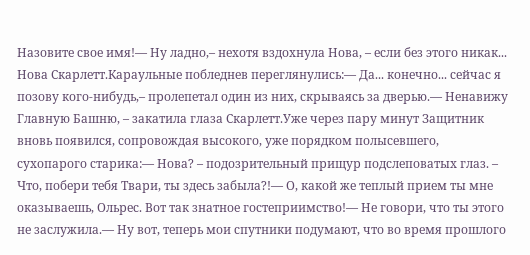Назовите свое имя!— Ну ладно,– нехотя вздохнула Нова, – если без этого никак... Нова Скарлетт.Караульные побледнев переглянулись:— Да... конечно... сейчас я позову кого-нибудь,– пролепетал один из них, скрываясь за дверью.— Ненавижу Главную Башню, – закатила глаза Скарлетт.Уже через пару минут Защитник вновь появился, сопровождая высокого, уже порядком полысевшего, сухопарого старика:— Нова? – подозрительный прищур подслеповатых глаз. – Что, побери тебя Твари, ты здесь забыла?!— О, какой же теплый прием ты мне оказываешь, Ольрес. Вот так знатное гостеприимство!— Не говори, что ты этого не заслужила.— Ну вот, теперь мои спутники подумают, что во время прошлого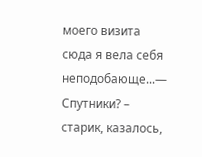моего визита сюда я вела себя неподобающе...— Спутники? – старик, казалось,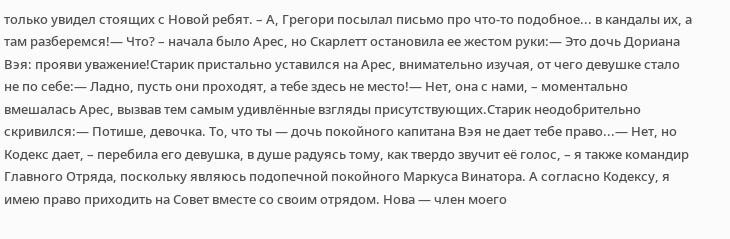только увидел стоящих с Новой ребят. – А, Грегори посылал письмо про что-то подобное... в кандалы их, а там разберемся!— Что? – начала было Арес, но Скарлетт остановила ее жестом руки:— Это дочь Дориана Вэя: прояви уважение!Старик пристально уставился на Арес, внимательно изучая, от чего девушке стало не по себе:— Ладно, пусть они проходят, а тебе здесь не место!— Нет, она с нами, – моментально вмешалась Арес, вызвав тем самым удивлённые взгляды присутствующих.Старик неодобрительно скривился:— Потише, девочка. То, что ты — дочь покойного капитана Вэя не дает тебе право...— Нет, но Кодекс дает, – перебила его девушка, в душе радуясь тому, как твердо звучит её голос, – я также командир Главного Отряда, поскольку являюсь подопечной покойного Маркуса Винатора. А согласно Кодексу, я имею право приходить на Совет вместе со своим отрядом. Нова — член моего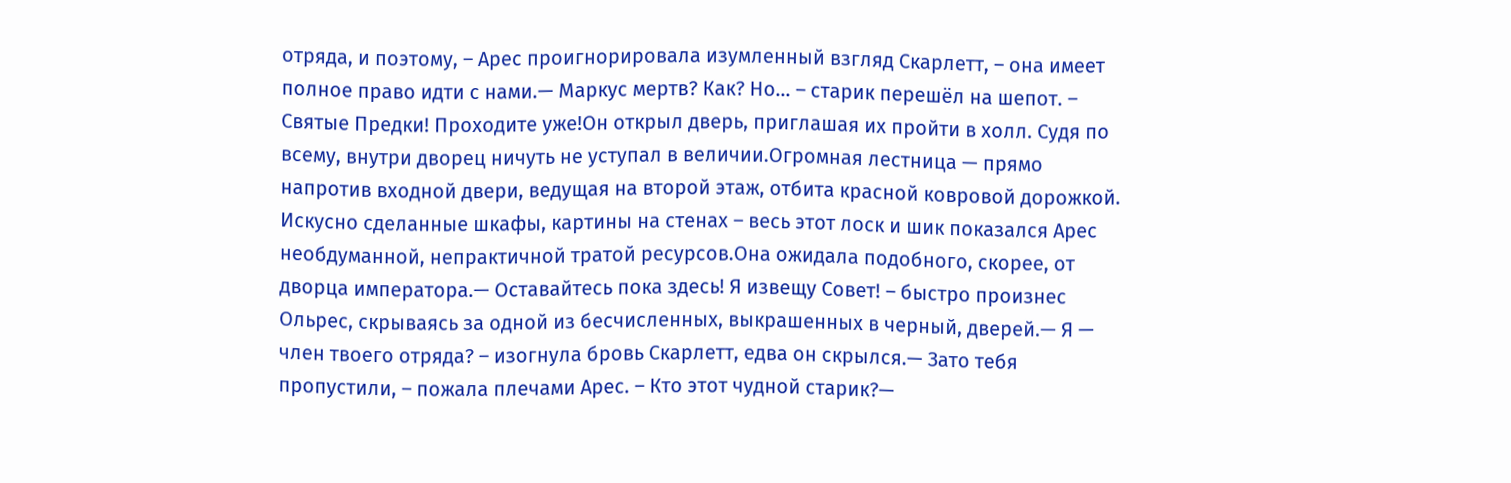отряда, и поэтому, – Арес проигнорировала изумленный взгляд Скарлетт, – она имеет полное право идти с нами.— Маркус мертв? Как? Но... – старик перешёл на шепот. – Святые Предки! Проходите уже!Он открыл дверь, приглашая их пройти в холл. Судя по всему, внутри дворец ничуть не уступал в величии.Огромная лестница — прямо напротив входной двери, ведущая на второй этаж, отбита красной ковровой дорожкой. Искусно сделанные шкафы, картины на стенах – весь этот лоск и шик показался Арес необдуманной, непрактичной тратой ресурсов.Она ожидала подобного, скорее, от дворца императора.— Оставайтесь пока здесь! Я извещу Совет! – быстро произнес Ольрес, скрываясь за одной из бесчисленных, выкрашенных в черный, дверей.— Я — член твоего отряда? – изогнула бровь Скарлетт, едва он скрылся.— Зато тебя пропустили, – пожала плечами Арес. – Кто этот чудной старик?—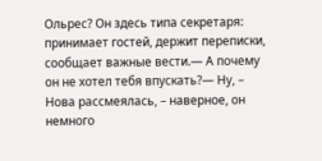Ольрес? Он здесь типа секретаря: принимает гостей, держит переписки, сообщает важные вести.— А почему он не хотел тебя впускать?— Ну, – Нова рассмеялась, – наверное, он немного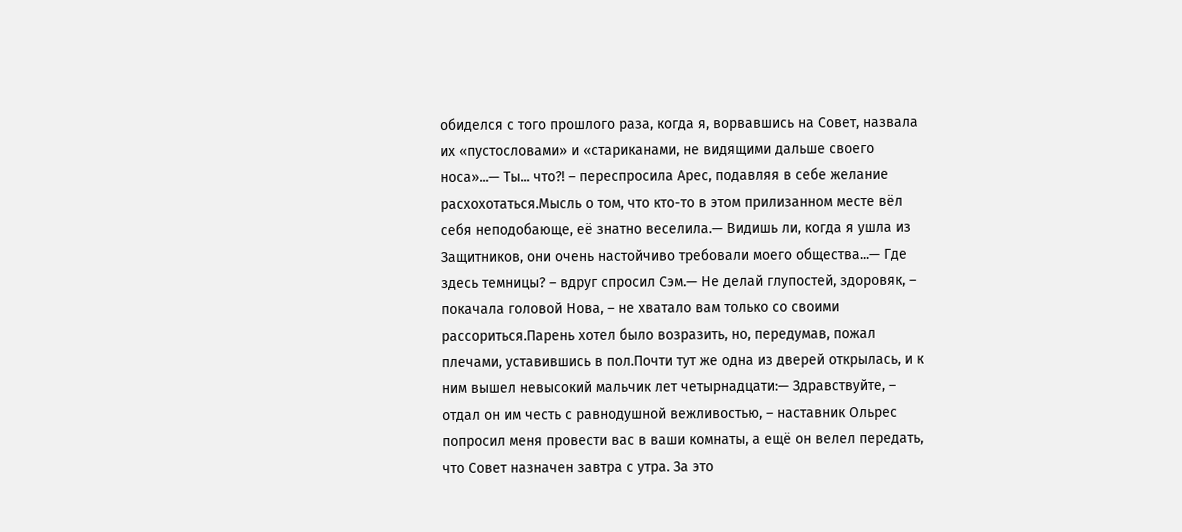обиделся с того прошлого раза, когда я, ворвавшись на Совет, назвала их «пустословами» и «стариканами, не видящими дальше своего носа»...— Ты... что?! – переспросила Арес, подавляя в себе желание расхохотаться.Мысль о том, что кто-то в этом прилизанном месте вёл себя неподобающе, её знатно веселила.— Видишь ли, когда я ушла из Защитников, они очень настойчиво требовали моего общества...— Где здесь темницы? – вдруг спросил Сэм.— Не делай глупостей, здоровяк, – покачала головой Нова, – не хватало вам только со своими рассориться.Парень хотел было возразить, но, передумав, пожал плечами, уставившись в пол.Почти тут же одна из дверей открылась, и к ним вышел невысокий мальчик лет четырнадцати:— Здравствуйте, – отдал он им честь с равнодушной вежливостью, – наставник Ольрес попросил меня провести вас в ваши комнаты, а ещё он велел передать, что Совет назначен завтра с утра. За это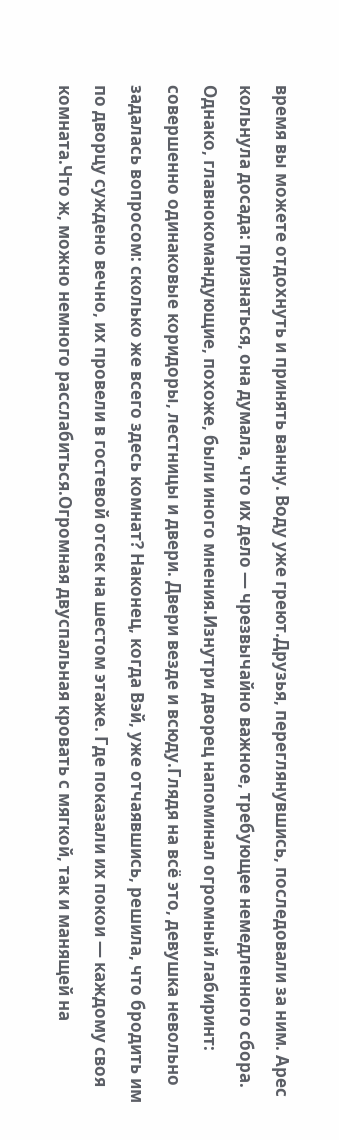время вы можете отдохнуть и принять ванну. Воду уже греют.Друзья, переглянувшись, последовали за ним. Арес кольнула досада: признаться, она думала, что их дело — чрезвычайно важное, требующее немедленного сбора. Однако, главнокомандующие, похоже, были иного мнения.Изнутри дворец напоминал огромный лабиринт: совершенно одинаковые коридоры, лестницы и двери. Двери везде и всюду.Глядя на всё это, девушка невольно задалась вопросом: сколько же всего здесь комнат? Наконец, когда Вэй, уже отчаявшись, решила, что бродить им по дворцу суждено вечно, их провели в гостевой отсек на шестом этаже. Где показали их покои — каждому своя комната.Что ж, можно немного расслабиться.Огромная двуспальная кровать с мягкой, так и манящей на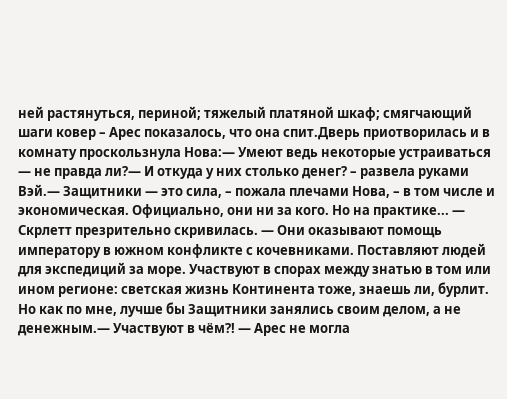ней растянуться, периной; тяжелый платяной шкаф; смягчающий шаги ковер – Арес показалось, что она спит.Дверь приотворилась и в комнату проскользнула Нова:— Умеют ведь некоторые устраиваться — не правда ли?— И откуда у них столько денег? – развела руками Вэй.— Защитники — это сила, – пожала плечами Нова, – в том числе и экономическая. Официально, они ни за кого. Но на практике... — Скрлетт презрительно скривилась. — Они оказывают помощь императору в южном конфликте с кочевниками. Поставляют людей для экспедиций за море. Участвуют в спорах между знатью в том или ином регионе: светская жизнь Континента тоже, знаешь ли, бурлит. Но как по мне, лучше бы Защитники занялись своим делом, а не денежным.— Участвуют в чём?! — Арес не могла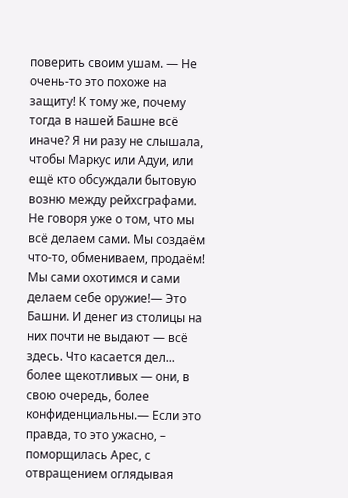поверить своим ушам. — Не очень-то это похоже на защиту! К тому же, почему тогда в нашей Башне всё иначе? Я ни разу не слышала, чтобы Маркус или Адуи, или ещё кто обсуждали бытовую возню между рейхсграфами. Не говоря уже о том, что мы всё делаем сами. Мы создаём что-то, обмениваем, продаём! Мы сами охотимся и сами делаем себе оружие!— Это Башни. И денег из столицы на них почти не выдают — всё здесь. Что касается дел... более щекотливых — они, в свою очередь, более конфиденциальны.— Если это правда, то это ужасно, – поморщилась Арес, с отвращением оглядывая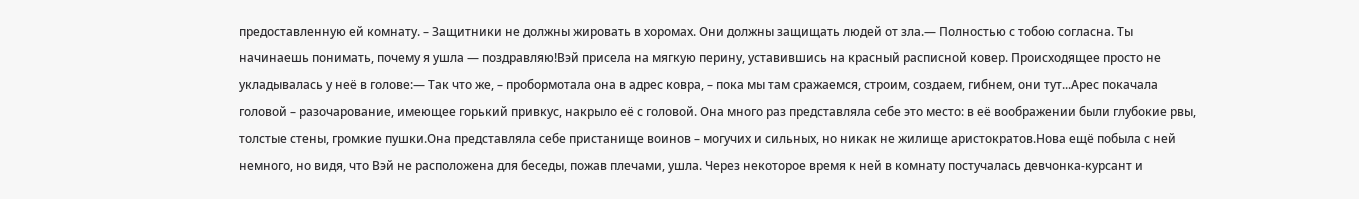предоставленную ей комнату. – Защитники не должны жировать в хоромах. Они должны защищать людей от зла.— Полностью с тобою согласна. Ты начинаешь понимать, почему я ушла — поздравляю!Вэй присела на мягкую перину, уставившись на красный расписной ковер. Происходящее просто не укладывалась у неё в голове:— Так что же, – пробормотала она в адрес ковра, – пока мы там сражаемся, строим, создаем, гибнем, они тут...Арес покачала головой – разочарование, имеющее горький привкус, накрыло её с головой. Она много раз представляла себе это место: в её воображении были глубокие рвы, толстые стены, громкие пушки.Она представляла себе пристанище воинов – могучих и сильных, но никак не жилище аристократов.Нова ещё побыла с ней немного, но видя, что Вэй не расположена для беседы, пожав плечами, ушла. Через некоторое время к ней в комнату постучалась девчонка-курсант и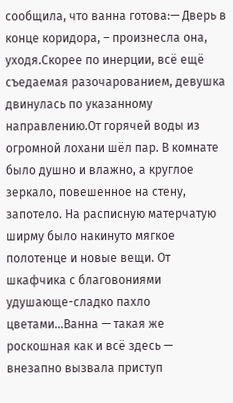сообщила, что ванна готова:— Дверь в конце коридора, – произнесла она, уходя.Скорее по инерции, всё ещё съедаемая разочарованием, девушка двинулась по указанному направлению.От горячей воды из огромной лохани шёл пар. В комнате было душно и влажно, а круглое зеркало, повешенное на стену, запотело. На расписную матерчатую ширму было накинуто мягкое полотенце и новые вещи. От шкафчика с благовониями удушающе-сладко пахло цветами...Ванна — такая же роскошная как и всё здесь — внезапно вызвала приступ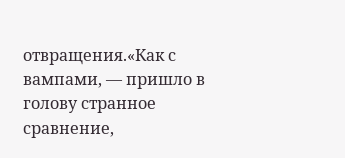отвращения.«Как с вампами, — пришло в голову странное сравнение,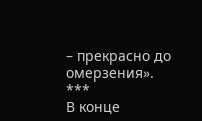– прекрасно до омерзения».
***
В конце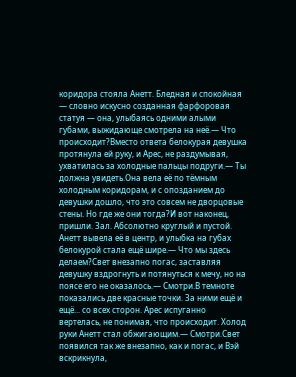коридора стояла Анетт. Бледная и спокойная — словно искусно созданная фарфоровая статуя — она, улыбаясь одними алыми губами, выжидающе смотрела на неё.— Что происходит?Вместо ответа белокурая девушка протянула ей руку, и Арес, не раздумывая, ухватилась за холодные пальцы подруги.— Ты должна увидеть.Она вела её по тёмным холодным коридорам, и с опозданием до девушки дошло, что это совсем не дворцовые стены. Но где же они тогда?И вот наконец, пришли. Зал. Абсолютно круглый и пустой. Анетт вывела её в центр, и улыбка на губах белокурой стала ещё шире.— Что мы здесь делаем?Свет внезапно погас, заставляя девушку вздрогнуть и потянуться к мечу, но на поясе его не оказалось.— Смотри.В темноте показались две красные точки. За ними ещё и ещё... со всех сторон. Арес испуганно вертелась, не понимая, что происходит. Холод руки Анетт стал обжигающим.— Смотри.Свет появился так же внезапно, как и погас, и Вэй вскрикнула,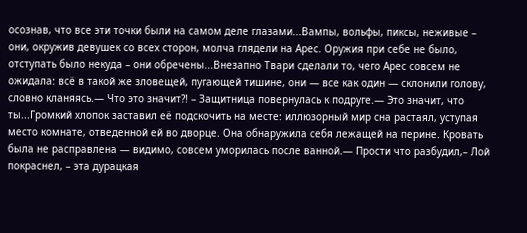осознав, что все эти точки были на самом деле глазами...Вампы, вольфы, пиксы, неживые – они, окружив девушек со всех сторон, молча глядели на Арес. Оружия при себе не было, отступать было некуда – они обречены...Внезапно Твари сделали то, чего Арес совсем не ожидала: всё в такой же зловещей, пугающей тишине, они — все как один — склонили голову, словно кланяясь.— Что это значит?! – Защитница повернулась к подруге.— Это значит, что ты...Громкий хлопок заставил её подскочить на месте: иллюзорный мир сна растаял, уступая место комнате, отведенной ей во дворце. Она обнаружила себя лежащей на перине. Кровать была не расправлена — видимо, совсем уморилась после ванной.— Прости что разбудил,– Лой покраснел, – эта дурацкая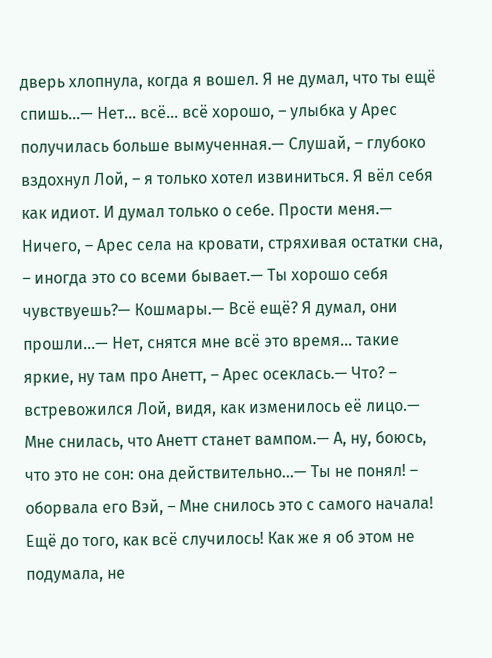дверь хлопнула, когда я вошел. Я не думал, что ты ещё спишь...— Нет... всё... всё хорошо, – улыбка у Арес получилась больше вымученная.— Слушай, – глубоко вздохнул Лой, – я только хотел извиниться. Я вёл себя как идиот. И думал только о себе. Прости меня.— Ничего, – Арес села на кровати, стряхивая остатки сна, – иногда это со всеми бывает.— Ты хорошо себя чувствуешь?— Кошмары.— Всё ещё? Я думал, они прошли...— Нет, снятся мне всё это время... такие яркие, ну там про Анетт, – Арес осеклась.— Что? – встревожился Лой, видя, как изменилось её лицо.— Мне снилась, что Анетт станет вампом.— А, ну, боюсь, что это не сон: она действительно...— Ты не понял! – оборвала его Вэй, – Мне снилось это с самого начала! Ещё до того, как всё случилось! Как же я об этом не подумала, не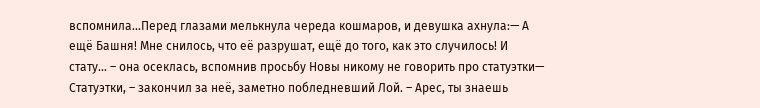вспомнила...Перед глазами мелькнула череда кошмаров, и девушка ахнула:— А ещё Башня! Мне снилось, что её разрушат, ещё до того, как это случилось! И стату... – она осеклась, вспомнив просьбу Новы никому не говорить про статуэтки— Статуэтки, – закончил за неё, заметно побледневший Лой. – Арес, ты знаешь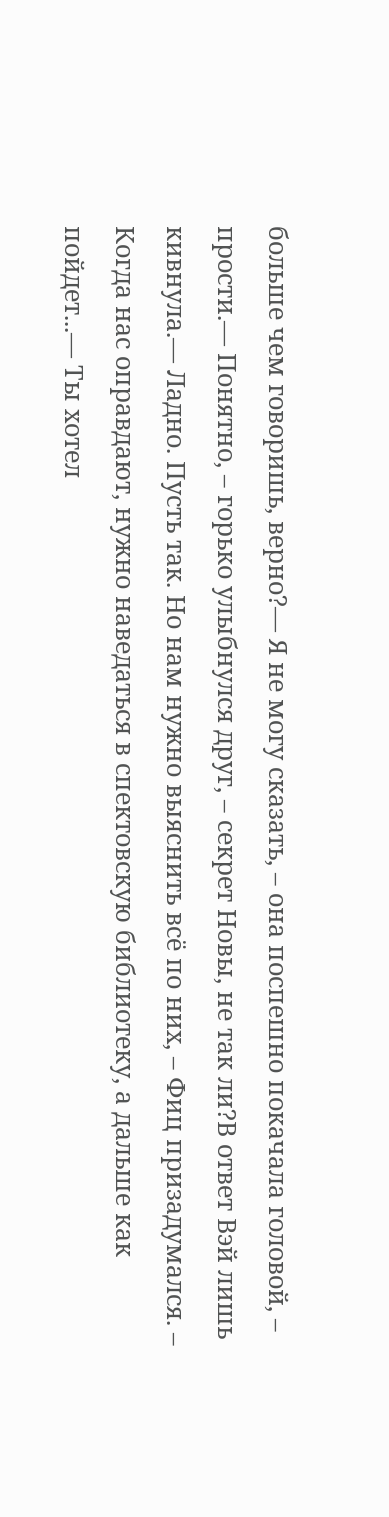больше чем говоришь, верно?— Я не могу сказать, – она поспешно покачала головой, – прости.— Понятно, – горько улыбнулся друг, – секрет Новы, не так ли?В ответ Вэй лишь кивнула.— Ладно. Пусть так. Но нам нужно выяснить всё по них, – Фиц призадумался. – Когда нас оправдают, нужно наведаться в спектовскую библиотеку, а дальше как пойдет...— Ты хотел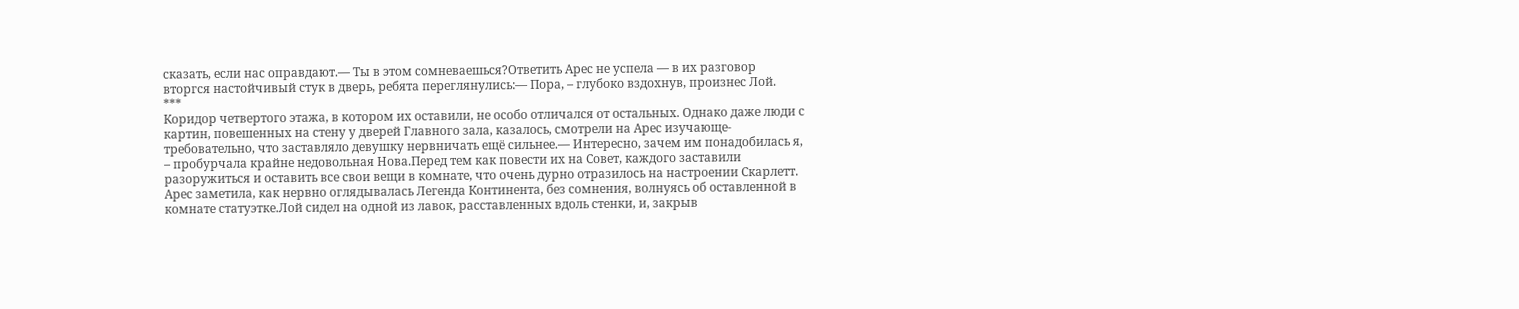сказать, если нас оправдают.— Ты в этом сомневаешься?Ответить Арес не успела — в их разговор вторгся настойчивый стук в дверь, ребята переглянулись:— Пора, – глубоко вздохнув, произнес Лой.
***
Коридор четвертого этажа, в котором их оставили, не особо отличался от остальных. Однако даже люди с картин, повешенных на стену у дверей Главного зала, казалось, смотрели на Арес изучающе-требовательно, что заставляло девушку нервничать ещё сильнее.— Интересно, зачем им понадобилась я, – пробурчала крайне недовольная Нова.Перед тем как повести их на Совет, каждого заставили разоружиться и оставить все свои вещи в комнате, что очень дурно отразилось на настроении Скарлетт. Арес заметила, как нервно оглядывалась Легенда Континента, без сомнения, волнуясь об оставленной в комнате статуэтке.Лой сидел на одной из лавок, расставленных вдоль стенки, и, закрыв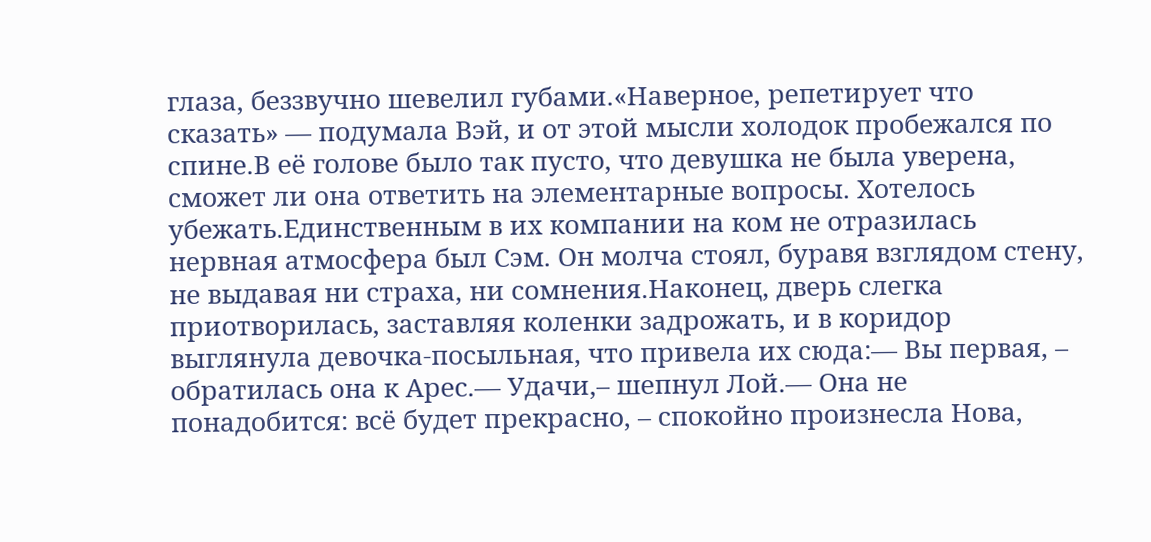глаза, беззвучно шевелил губами.«Наверное, репетирует что сказать» — подумала Вэй, и от этой мысли холодок пробежался по спине.В её голове было так пусто, что девушка не была уверена, сможет ли она ответить на элементарные вопросы. Хотелось убежать.Единственным в их компании на ком не отразилась нервная атмосфера был Сэм. Он молча стоял, буравя взглядом стену, не выдавая ни страха, ни сомнения.Наконец, дверь слегка приотворилась, заставляя коленки задрожать, и в коридор выглянула девочка-посыльная, что привела их сюда:— Вы первая, – обратилась она к Арес.— Удачи,– шепнул Лой.— Она не понадобится: всё будет прекрасно, – спокойно произнесла Нова,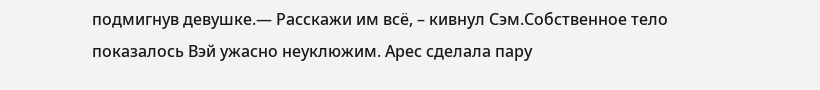подмигнув девушке.— Расскажи им всё, – кивнул Сэм.Собственное тело показалось Вэй ужасно неуклюжим. Арес сделала пару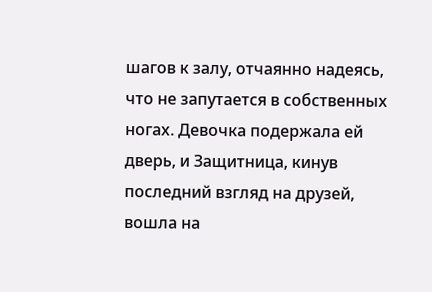шагов к залу, отчаянно надеясь, что не запутается в собственных ногах. Девочка подержала ей дверь, и Защитница, кинув последний взгляд на друзей, вошла на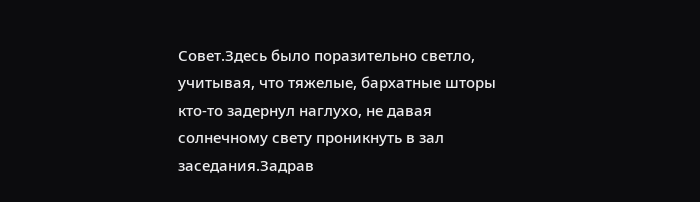Совет.Здесь было поразительно светло, учитывая, что тяжелые, бархатные шторы кто-то задернул наглухо, не давая солнечному свету проникнуть в зал заседания.Задрав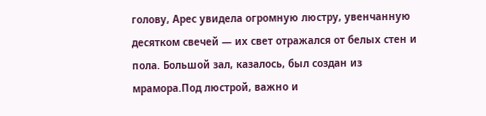голову, Арес увидела огромную люстру, увенчанную десятком свечей — их свет отражался от белых стен и пола. Большой зал, казалось, был создан из мрамора.Под люстрой, важно и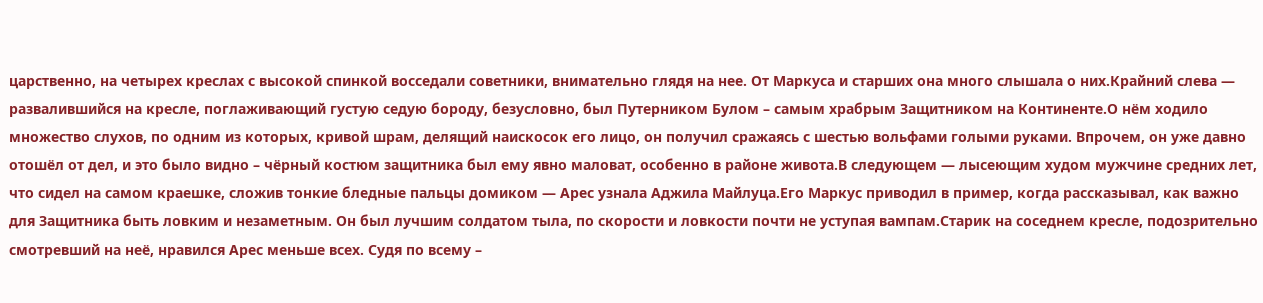царственно, на четырех креслах с высокой спинкой восседали советники, внимательно глядя на нее. От Маркуса и старших она много слышала о них.Крайний слева — развалившийся на кресле, поглаживающий густую седую бороду, безусловно, был Путерником Булом – самым храбрым Защитником на Континенте.О нём ходило множество слухов, по одним из которых, кривой шрам, делящий наискосок его лицо, он получил сражаясь с шестью вольфами голыми руками. Впрочем, он уже давно отошёл от дел, и это было видно – чёрный костюм защитника был ему явно маловат, особенно в районе живота.В следующем — лысеющим худом мужчине средних лет, что сидел на самом краешке, сложив тонкие бледные пальцы домиком — Арес узнала Аджила Майлуца.Его Маркус приводил в пример, когда рассказывал, как важно для Защитника быть ловким и незаметным. Он был лучшим солдатом тыла, по скорости и ловкости почти не уступая вампам.Старик на соседнем кресле, подозрительно смотревший на неё, нравился Арес меньше всех. Судя по всему –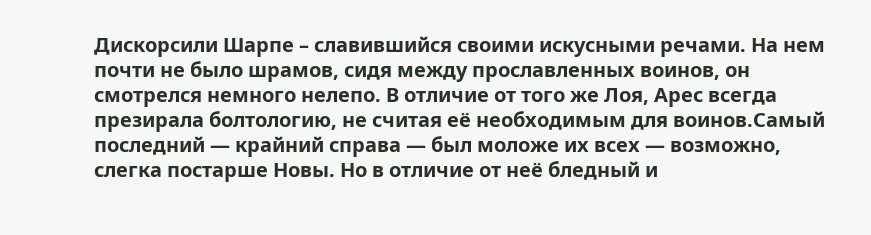Дискорсили Шарпе – славившийся своими искусными речами. На нем почти не было шрамов, сидя между прославленных воинов, он смотрелся немного нелепо. В отличие от того же Лоя, Арес всегда презирала болтологию, не считая её необходимым для воинов.Самый последний — крайний справа — был моложе их всех — возможно, слегка постарше Новы. Но в отличие от неё бледный и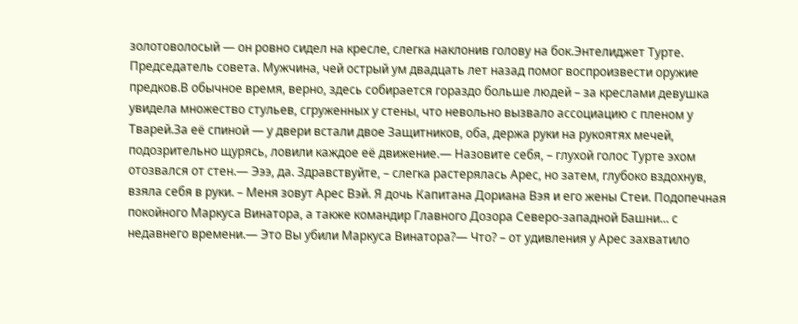золотоволосый — он ровно сидел на кресле, слегка наклонив голову на бок.Энтелиджет Турте. Председатель совета. Мужчина, чей острый ум двадцать лет назад помог воспроизвести оружие предков.В обычное время, верно, здесь собирается гораздо больше людей – за креслами девушка увидела множество стульев, сгруженных у стены, что невольно вызвало ассоциацию с пленом у Тварей.За её спиной — у двери встали двое Защитников, оба, держа руки на рукоятях мечей, подозрительно щурясь, ловили каждое её движение.— Назовите себя, – глухой голос Турте эхом отозвался от стен.— Эээ, да. Здравствуйте, – слегка растерялась Арес, но затем, глубоко вздохнув, взяла себя в руки. – Меня зовут Арес Вэй. Я дочь Капитана Дориана Вэя и его жены Стеи. Подопечная покойного Маркуса Винатора, а также командир Главного Дозора Северо-западной Башни... с недавнего времени.— Это Вы убили Маркуса Винатора?— Что? – от удивления у Арес захватило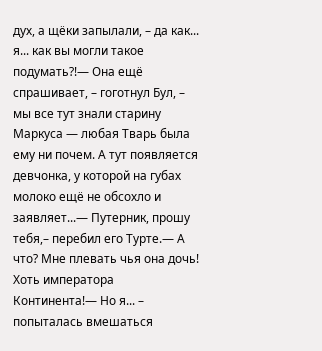дух, а щёки запылали, – да как... я... как вы могли такое подумать?!— Она ещё спрашивает, – гоготнул Бул, – мы все тут знали старину Маркуса — любая Тварь была ему ни почем. А тут появляется девчонка, у которой на губах молоко ещё не обсохло и заявляет...— Путерник, прошу тебя,– перебил его Турте.— А что? Мне плевать чья она дочь! Хоть императора Континента!— Но я... – попыталась вмешаться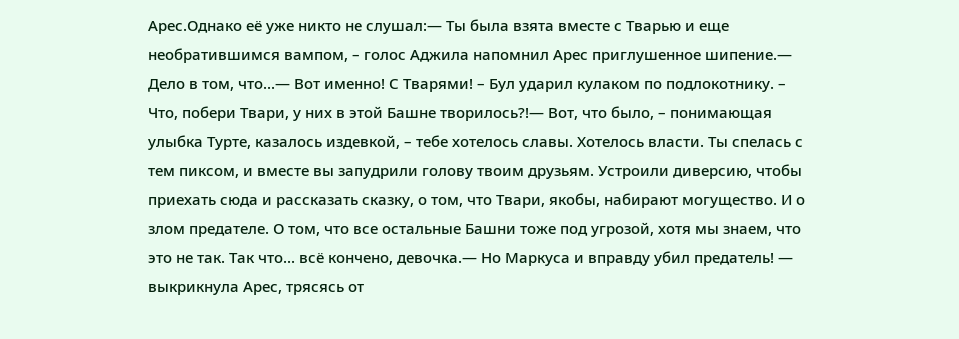Арес.Однако её уже никто не слушал:— Ты была взята вместе с Тварью и еще необратившимся вампом, – голос Аджила напомнил Арес приглушенное шипение.— Дело в том, что...— Вот именно! С Тварями! – Бул ударил кулаком по подлокотнику. – Что, побери Твари, у них в этой Башне творилось?!— Вот, что было, – понимающая улыбка Турте, казалось издевкой, – тебе хотелось славы. Хотелось власти. Ты спелась с тем пиксом, и вместе вы запудрили голову твоим друзьям. Устроили диверсию, чтобы приехать сюда и рассказать сказку, о том, что Твари, якобы, набирают могущество. И о злом предателе. О том, что все остальные Башни тоже под угрозой, хотя мы знаем, что это не так. Так что... всё кончено, девочка.— Но Маркуса и вправду убил предатель! — выкрикнула Арес, трясясь от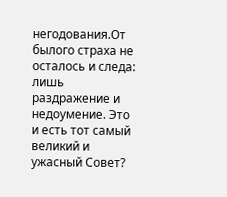негодования.От былого страха не осталось и следа: лишь раздражение и недоумение. Это и есть тот самый великий и ужасный Совет?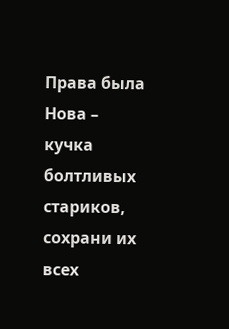Права была Нова – кучка болтливых стариков, сохрани их всех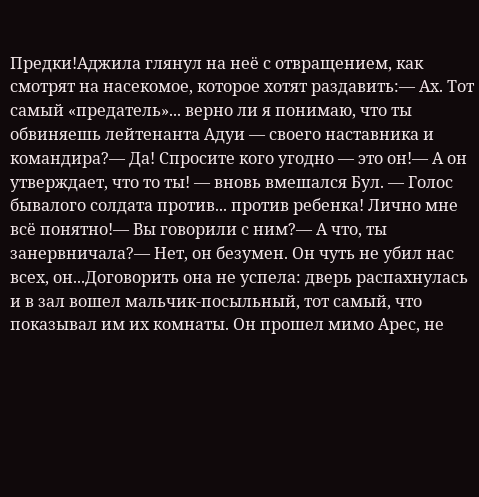Предки!Аджила глянул на неё с отвращением, как смотрят на насекомое, которое хотят раздавить:— Ах. Тот самый «предатель»... верно ли я понимаю, что ты обвиняешь лейтенанта Адуи — своего наставника и командира?— Да! Спросите кого угодно — это он!— А он утверждает, что то ты! — вновь вмешался Бул. — Голос бывалого солдата против... против ребенка! Лично мне всё понятно!— Вы говорили с ним?— А что, ты занервничала?— Нет, он безумен. Он чуть не убил нас всех, он...Договорить она не успела: дверь распахнулась и в зал вошел мальчик-посыльный, тот самый, что показывал им их комнаты. Он прошел мимо Арес, не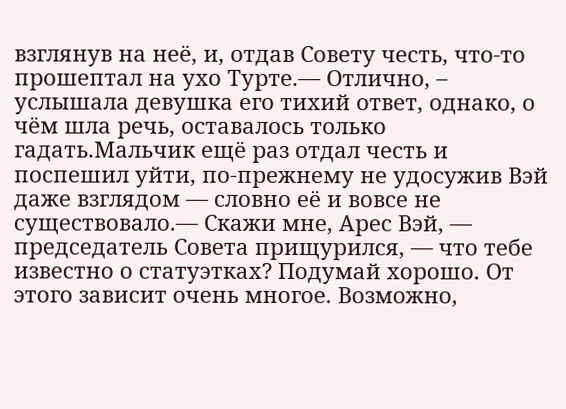взглянув на неё, и, отдав Совету честь, что-то прошептал на ухо Турте.— Отлично, – услышала девушка его тихий ответ, однако, о чём шла речь, оставалось только гадать.Мальчик ещё раз отдал честь и поспешил уйти, по-прежнему не удосужив Вэй даже взглядом — словно её и вовсе не существовало.— Скажи мне, Арес Вэй, — председатель Совета прищурился, — что тебе известно о статуэтках? Подумай хорошо. От этого зависит очень многое. Возможно,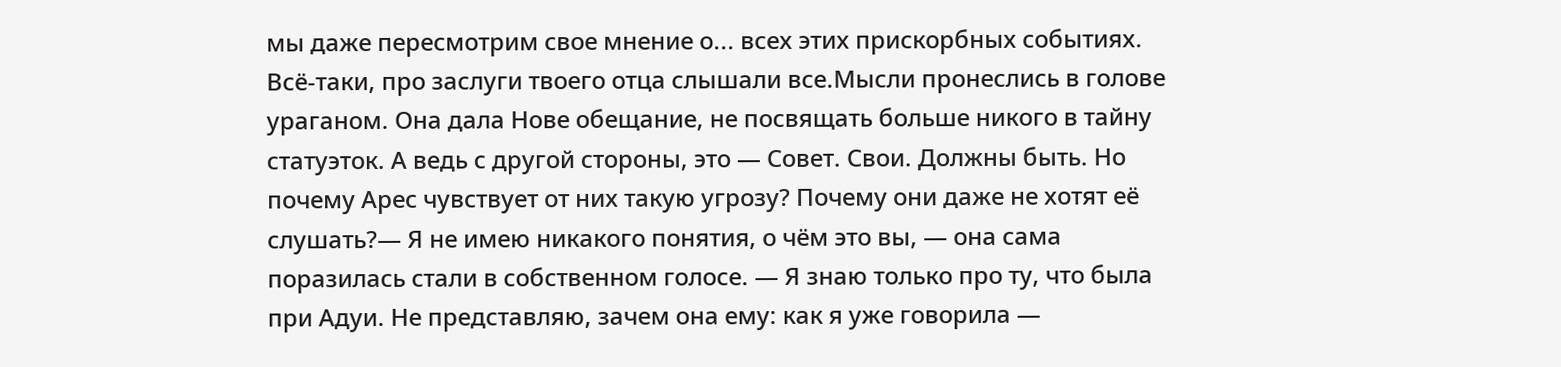мы даже пересмотрим свое мнение о... всех этих прискорбных событиях. Всё-таки, про заслуги твоего отца слышали все.Мысли пронеслись в голове ураганом. Она дала Нове обещание, не посвящать больше никого в тайну статуэток. А ведь с другой стороны, это — Совет. Свои. Должны быть. Но почему Арес чувствует от них такую угрозу? Почему они даже не хотят её слушать?— Я не имею никакого понятия, о чём это вы, — она сама поразилась стали в собственном голосе. — Я знаю только про ту, что была при Адуи. Не представляю, зачем она ему: как я уже говорила —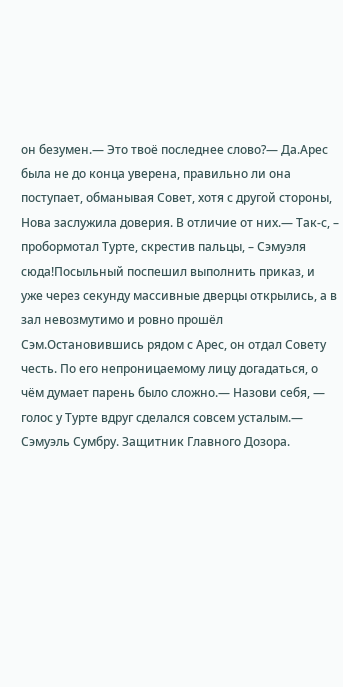он безумен.— Это твоё последнее слово?— Да.Арес была не до конца уверена, правильно ли она поступает, обманывая Совет, хотя с другой стороны, Нова заслужила доверия. В отличие от них.— Так-с, – пробормотал Турте, скрестив пальцы, – Сэмуэля сюда!Посыльный поспешил выполнить приказ, и уже через секунду массивные дверцы открылись, а в зал невозмутимо и ровно прошёл Сэм.Остановившись рядом с Арес, он отдал Совету честь. По его непроницаемому лицу догадаться, о чём думает парень было сложно.— Назови себя, — голос у Турте вдруг сделался совсем усталым.— Сэмуэль Сумбру. Защитник Главного Дозора.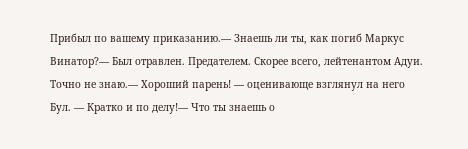Прибыл по вашему приказанию.— Знаешь ли ты, как погиб Маркус Винатор?— Был отравлен. Предателем. Скорее всего, лейтенантом Адуи. Точно не знаю.— Хороший парень! — оценивающе взглянул на него Бул. — Кратко и по делу!— Что ты знаешь о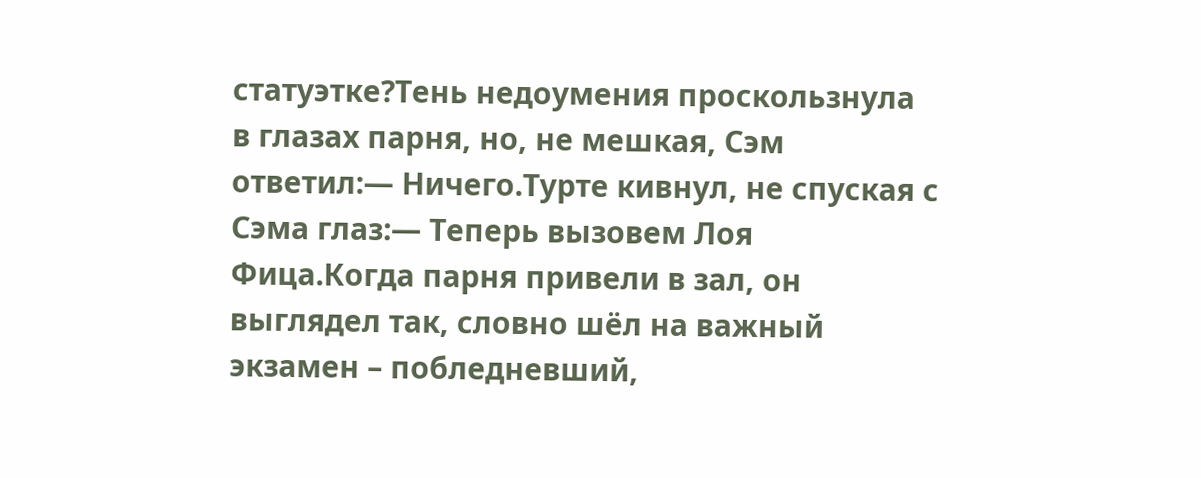статуэтке?Тень недоумения проскользнула в глазах парня, но, не мешкая, Сэм ответил:— Ничего.Турте кивнул, не спуская с Сэма глаз:— Теперь вызовем Лоя Фица.Когда парня привели в зал, он выглядел так, словно шёл на важный экзамен – побледневший,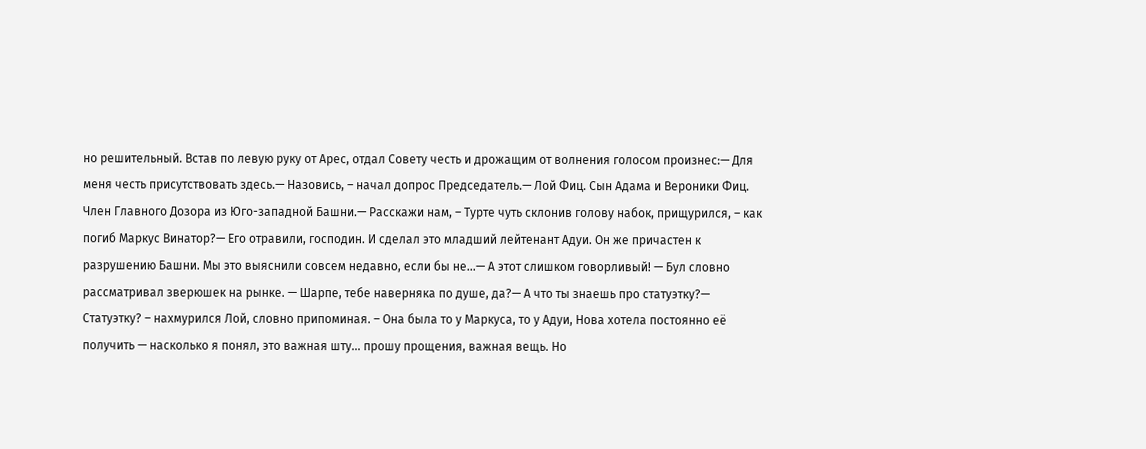но решительный. Встав по левую руку от Арес, отдал Совету честь и дрожащим от волнения голосом произнес:— Для меня честь присутствовать здесь.— Назовись, – начал допрос Председатель.— Лой Фиц. Сын Адама и Вероники Фиц. Член Главного Дозора из Юго-западной Башни.— Расскажи нам, – Турте чуть склонив голову набок, прищурился, – как погиб Маркус Винатор?— Его отравили, господин. И сделал это младший лейтенант Адуи. Он же причастен к разрушению Башни. Мы это выяснили совсем недавно, если бы не...— А этот слишком говорливый! — Бул словно рассматривал зверюшек на рынке. — Шарпе, тебе наверняка по душе, да?— А что ты знаешь про статуэтку?— Статуэтку? – нахмурился Лой, словно припоминая. – Она была то у Маркуса, то у Адуи, Нова хотела постоянно её получить — насколько я понял, это важная шту... прошу прощения, важная вещь. Но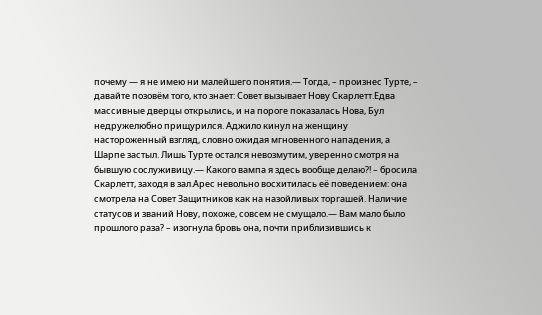почему — я не имею ни малейшего понятия.— Тогда, – произнес Турте, – давайте позовём того, кто знает: Совет вызывает Нову Скарлетт.Едва массивные дверцы открылись, и на пороге показалась Нова, Бул недружелюбно прищурился. Аджило кинул на женщину настороженный взгляд, словно ожидая мгновенного нападения, а Шарпе застыл. Лишь Турте остался невозмутим, уверенно смотря на бывшую сослуживицу.— Какого вампа я здесь вообще делаю?! – бросила Скарлетт, заходя в зал.Арес невольно восхитилась её поведением: она смотрела на Совет Защитников как на назойливых торгашей. Наличие статусов и званий Нову, похоже, совсем не смущало.— Вам мало было прошлого раза? – изогнула бровь она, почти приблизившись к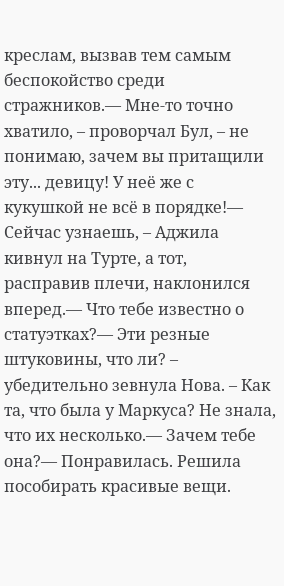креслам, вызвав тем самым беспокойство среди стражников.— Мне-то точно хватило, – проворчал Бул, – не понимаю, зачем вы притащили эту... девицу! У неё же с кукушкой не всё в порядке!— Сейчас узнаешь, – Аджила кивнул на Турте, а тот, расправив плечи, наклонился вперед.— Что тебе известно о статуэтках?— Эти резные штуковины, что ли? – убедительно зевнула Нова. – Как та, что была у Маркуса? Не знала, что их несколько.— Зачем тебе она?— Понравилась. Решила пособирать красивые вещи.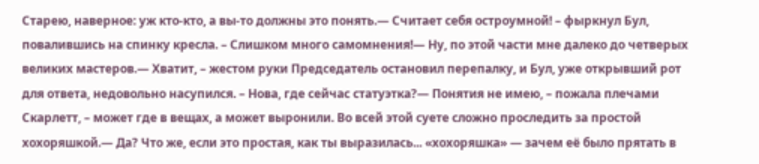Старею, наверное: уж кто-кто, а вы-то должны это понять.— Считает себя остроумной! – фыркнул Бул, повалившись на спинку кресла. – Слишком много самомнения!— Ну, по этой части мне далеко до четверых великих мастеров.— Хватит, – жестом руки Председатель остановил перепалку, и Бул, уже открывший рот для ответа, недовольно насупился. – Нова, где сейчас статуэтка?— Понятия не имею, – пожала плечами Скарлетт, – может где в вещах, а может выронили. Во всей этой суете сложно проследить за простой хохоряшкой.— Да? Что же, если это простая, как ты выразилась... «хохоряшка» — зачем её было прятать в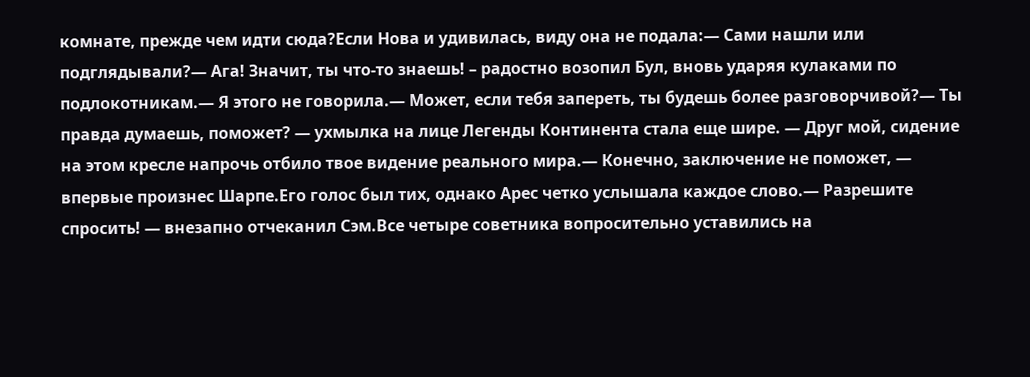комнате, прежде чем идти сюда?Если Нова и удивилась, виду она не подала:— Сами нашли или подглядывали?— Ага! Значит, ты что-то знаешь! – радостно возопил Бул, вновь ударяя кулаками по подлокотникам.— Я этого не говорила.— Может, если тебя запереть, ты будешь более разговорчивой?— Ты правда думаешь, поможет? — ухмылка на лице Легенды Континента стала еще шире. — Друг мой, сидение на этом кресле напрочь отбило твое видение реального мира.— Конечно, заключение не поможет, — впервые произнес Шарпе.Его голос был тих, однако Арес четко услышала каждое слово.— Разрешите спросить! — внезапно отчеканил Сэм.Все четыре советника вопросительно уставились на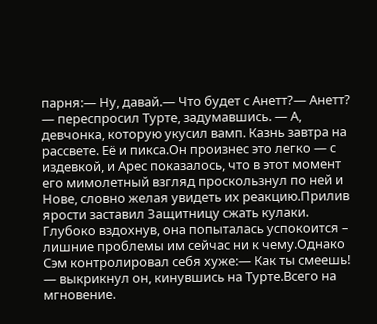парня:— Ну, давай.— Что будет с Анетт?— Анетт? — переспросил Турте, задумавшись. — А, девчонка, которую укусил вамп. Казнь завтра на рассвете. Её и пикса.Он произнес это легко — с издевкой, и Арес показалось, что в этот момент его мимолетный взгляд проскользнул по ней и Нове, словно желая увидеть их реакцию.Прилив ярости заставил Защитницу сжать кулаки. Глубоко вздохнув, она попыталась успокоится – лишние проблемы им сейчас ни к чему.Однако Сэм контролировал себя хуже:— Как ты смеешь! — выкрикнул он, кинувшись на Турте.Всего на мгновение.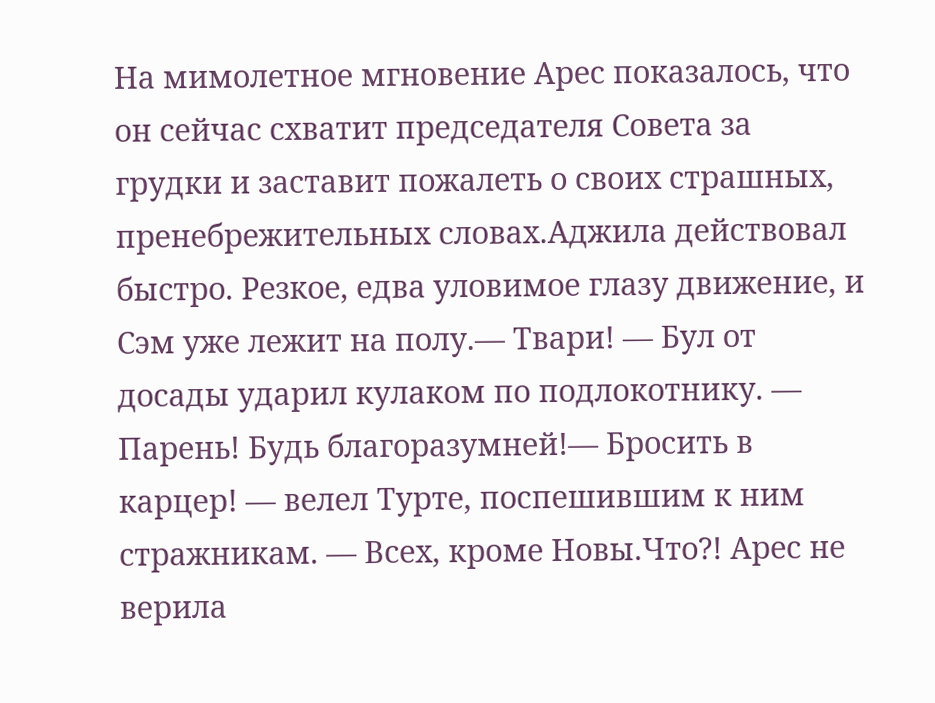На мимолетное мгновение Арес показалось, что он сейчас схватит председателя Совета за грудки и заставит пожалеть о своих страшных, пренебрежительных словах.Аджила действовал быстро. Резкое, едва уловимое глазу движение, и Сэм уже лежит на полу.— Твари! — Бул от досады ударил кулаком по подлокотнику. — Парень! Будь благоразумней!— Бросить в карцер! — велел Турте, поспешившим к ним стражникам. — Всех, кроме Новы.Что?! Арес не верила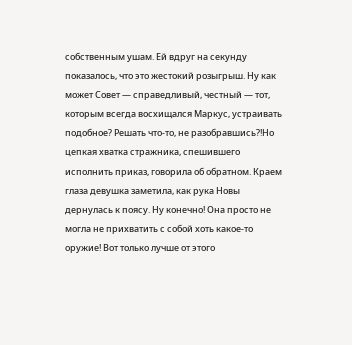собственным ушам. Ей вдруг на секунду показалось, что это жестокий розыгрыш. Ну как может Совет — справедливый, честный — тот, которым всегда восхищался Маркус, устраивать подобное? Решать что-то, не разобравшись?!Но цепкая хватка стражника, спешившего исполнить приказ, говорила об обратном. Краем глаза девушка заметила, как рука Новы дернулась к поясу. Ну конечно! Она просто не могла не прихватить с собой хоть какое-то оружие! Вот только лучше от этого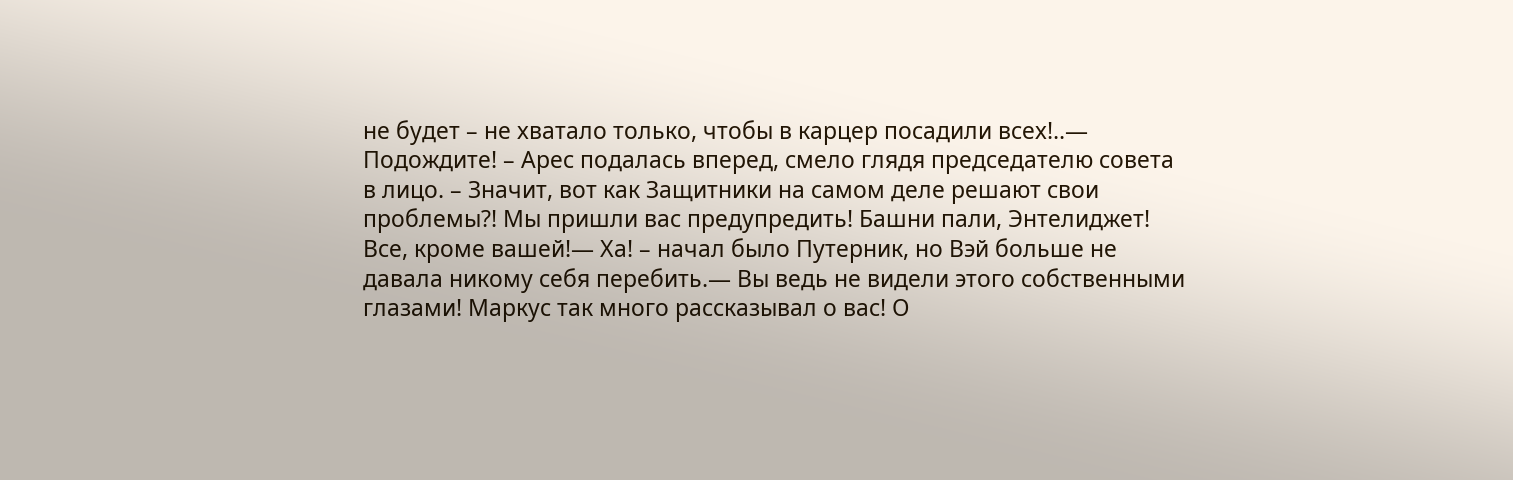не будет – не хватало только, чтобы в карцер посадили всех!..— Подождите! – Арес подалась вперед, смело глядя председателю совета в лицо. – Значит, вот как Защитники на самом деле решают свои проблемы?! Мы пришли вас предупредить! Башни пали, Энтелиджет! Все, кроме вашей!— Ха! – начал было Путерник, но Вэй больше не давала никому себя перебить.— Вы ведь не видели этого собственными глазами! Маркус так много рассказывал о вас! О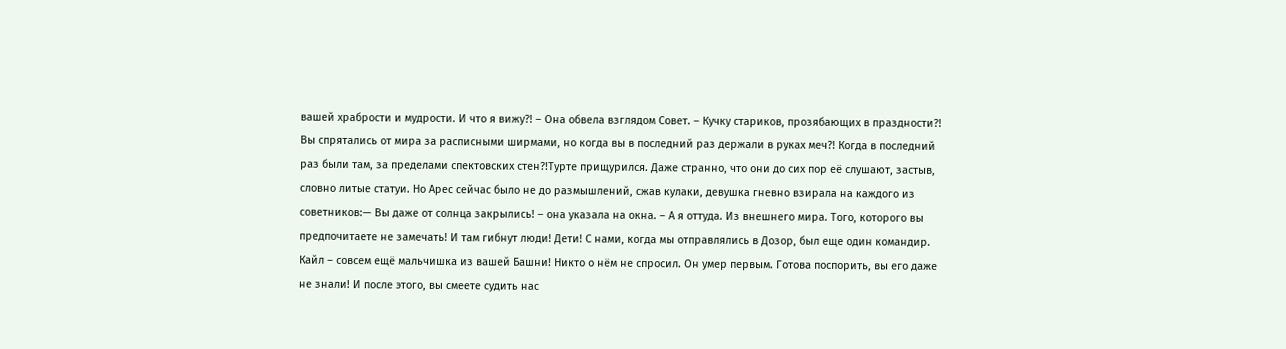вашей храбрости и мудрости. И что я вижу?! – Она обвела взглядом Совет. – Кучку стариков, прозябающих в праздности?! Вы спрятались от мира за расписными ширмами, но когда вы в последний раз держали в руках меч?! Когда в последний раз были там, за пределами спектовских стен?!Турте прищурился. Даже странно, что они до сих пор её слушают, застыв, словно литые статуи. Но Арес сейчас было не до размышлений, сжав кулаки, девушка гневно взирала на каждого из советников:— Вы даже от солнца закрылись! – она указала на окна. – А я оттуда. Из внешнего мира. Того, которого вы предпочитаете не замечать! И там гибнут люди! Дети! С нами, когда мы отправлялись в Дозор, был еще один командир. Кайл – совсем ещё мальчишка из вашей Башни! Никто о нём не спросил. Он умер первым. Готова поспорить, вы его даже не знали! И после этого, вы смеете судить нас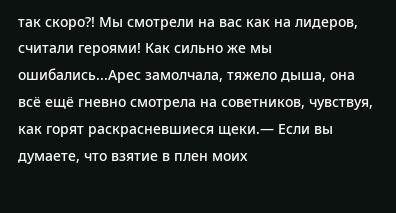так скоро?! Мы смотрели на вас как на лидеров, считали героями! Как сильно же мы ошибались...Арес замолчала, тяжело дыша, она всё ещё гневно смотрела на советников, чувствуя, как горят раскрасневшиеся щеки.— Если вы думаете, что взятие в плен моих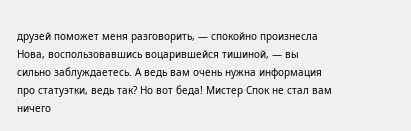друзей поможет меня разговорить, — спокойно произнесла Нова, воспользовавшись воцарившейся тишиной, — вы сильно заблуждаетесь. А ведь вам очень нужна информация про статуэтки, ведь так? Но вот беда! Мистер Спок не стал вам ничего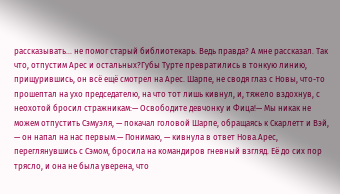рассказывать... не помог старый библиотекарь. Ведь правда? А мне рассказал. Так что, отпустим Арес и остальных?Губы Турте превратились в тонкую линию, прищурившись, он всё ещё смотрел на Арес. Шарпе, не сводя глаз с Новы, что-то прошептал на ухо председателю, на что тот лишь кивнул, и, тяжело вздохнув, с неохотой бросил стражникам:— Освободите девчонку и Фица!— Мы никак не можем отпустить Сэмуэля, — покачал головой Шарпе, обращаясь к Скарлетт и Вэй, — он напал на нас первым.— Понимаю, — кивнула в ответ Нова.Арес, переглянувшись с Сэмом, бросила на командиров гневный взгляд. Её до сих пор трясло, и она не была уверена, что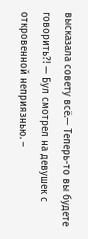высказала совету всё.— Теперь-то вы будете говорить?! — Бул смотрел на девушек с откровенной неприязнью. –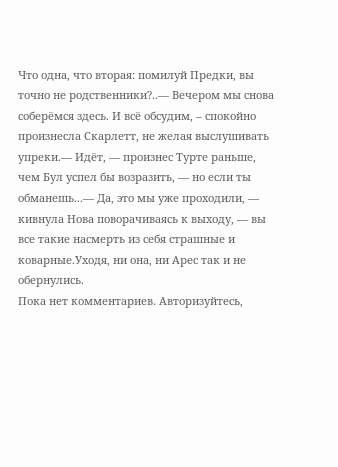Что одна, что вторая: помилуй Предки, вы точно не родственники?..— Вечером мы снова соберёмся здесь. И всё обсудим, – спокойно произнесла Скарлетт, не желая выслушивать упреки.— Идёт, — произнес Турте раньше, чем Бул успел бы возразить, — но если ты обманешь...— Да, это мы уже проходили, — кивнула Нова поворачиваясь к выходу, — вы все такие насмерть из себя страшные и коварные.Уходя, ни она, ни Арес так и не обернулись.
Пока нет комментариев. Авторизуйтесь,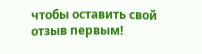чтобы оставить свой отзыв первым!